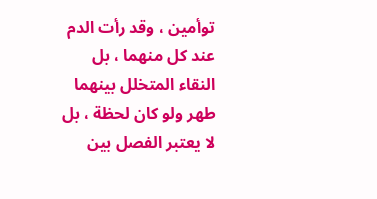توأمين ، وقد رأت الدم عند كل منهما ، بل النقاء المتخلل بينهما طهر ولو كان لحظة ، بل لا يعتبر الفصل بين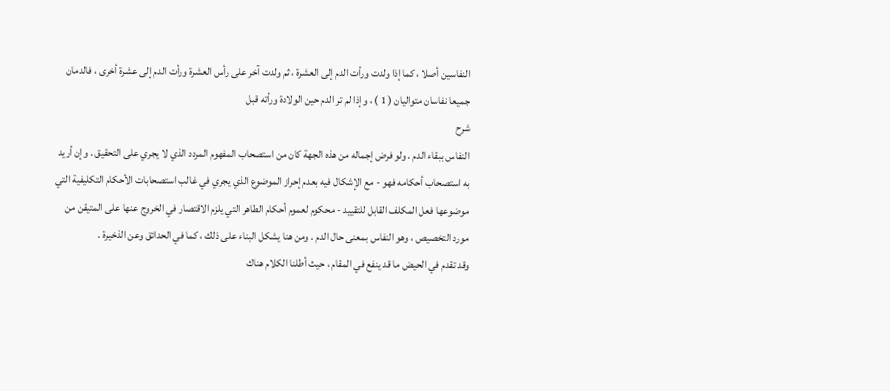النفاسين أصلا ، كما إذا ولدت ورأت الدم إلى العشرة ، ثم ولدت آخر على رأس العشرة ورأت الدم إلى عشرة أخرى ، فالدمان جميعا نفاسان متواليان ( 1 ) ، وإذا لم تر الدم حين الولادة ورأته قبل
شرح
النفاس ببقاء الدم . ولو فرض إجماله من هذه الجهة كان من استصحاب المفهوم المردد الذي لا يجري على التحقيق . وإن أريد به استصحاب أحكامه فهو - مع الإشكال فيه بعدم إحراز الموضوع الذي يجري في غالب استصحابات الأحكام التكليفية التي موضوعها فعل المكلف القابل للتقييد - محكوم لعموم أحكام الطاهر التي يلزم الاقتصار في الخروج عنها على المتيقن من مورد التخصيص ، وهو النفاس بمعنى حال الدم . ومن هنا يشكل البناء على ذلك ، كما في الحدائق وعن الذخيرة .
وقد تقدم في الحيض ما قد ينفع في المقام ، حيث أطلنا الكلام هناك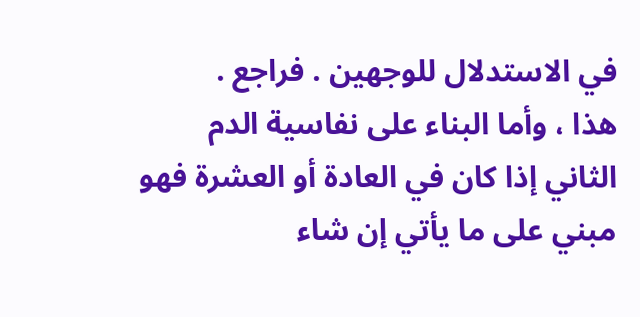في الاستدلال للوجهين . فراجع .
هذا ، وأما البناء على نفاسية الدم الثاني إذا كان في العادة أو العشرة فهو مبني على ما يأتي إن شاء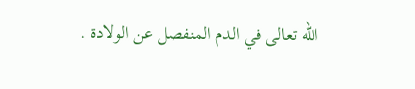اللّه تعالى في الدم المنفصل عن الولادة .